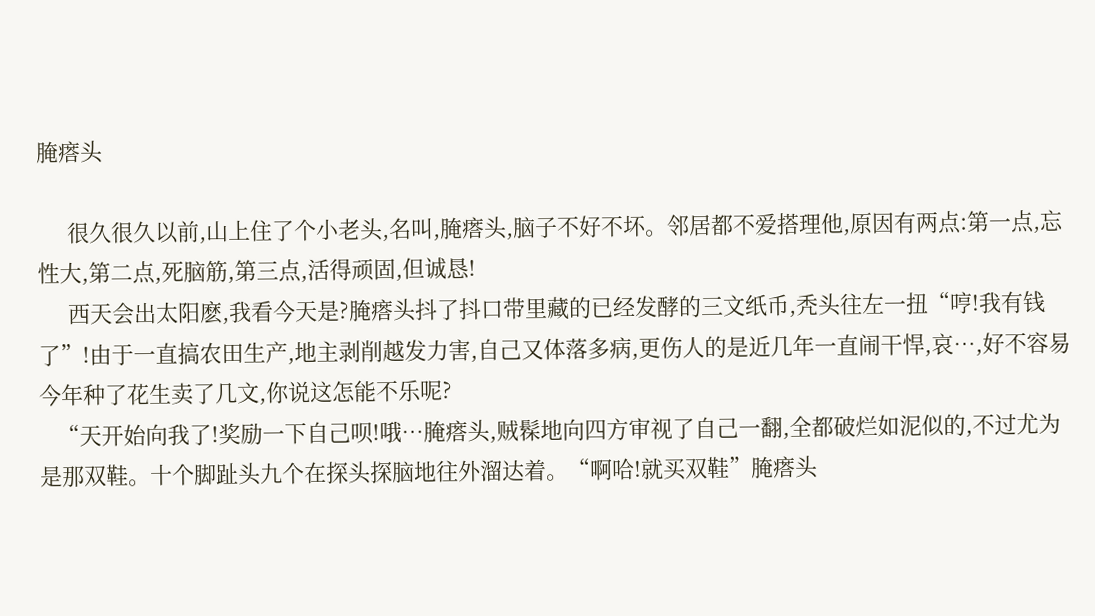腌瘩头

     很久很久以前,山上住了个小老头,名叫,腌瘩头,脑子不好不坏。邻居都不爱搭理他,原因有两点:第一点,忘性大,第二点,死脑筋,第三点,活得顽固,但诚恳!
     西天会出太阳麽,我看今天是?腌瘩头抖了抖口带里藏的已经发酵的三文纸币,秃头往左一扭“哼!我有钱了”!由于一直搞农田生产,地主剥削越发力害,自己又体落多病,更伤人的是近几年一直闹干悍,哀…,好不容易今年种了花生卖了几文,你说这怎能不乐呢?
   “天开始向我了!奖励一下自己呗!哦…腌瘩头,贼髹地向四方审视了自己一翻,全都破烂如泥似的,不过尤为是那双鞋。十个脚趾头九个在探头探脑地往外溜达着。“啊哈!就买双鞋”腌瘩头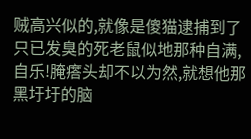贼高兴似的,就像是傻猫逮捕到了只已发臭的死老鼠似地那种自满,自乐!腌瘩头却不以为然,就想他那黑圩圩的脑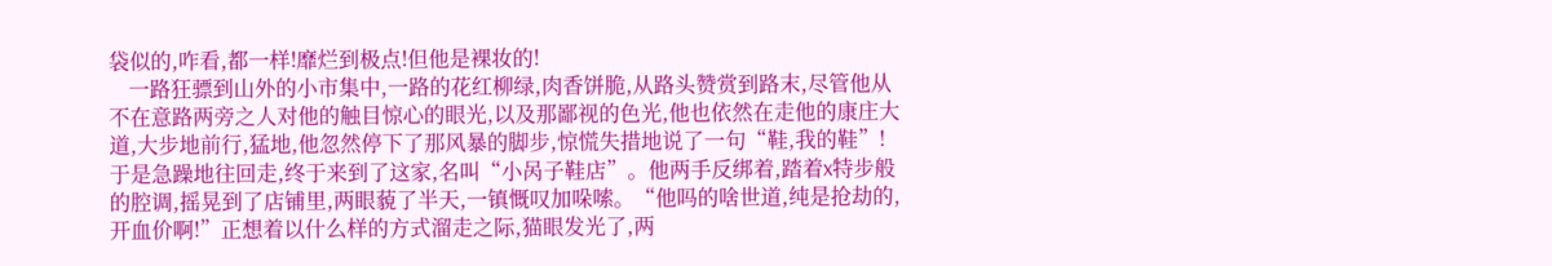袋似的,咋看,都一样!靡烂到极点!但他是裸妆的!
    一路狂骠到山外的小市集中,一路的花红柳绿,肉香饼脆,从路头赞赏到路末,尽管他从不在意路两旁之人对他的触目惊心的眼光,以及那鄙视的色光,他也依然在走他的康庄大道,大步地前行,猛地,他忽然停下了那风暴的脚步,惊慌失措地说了一句“鞋,我的鞋”!于是急躁地往回走,终于来到了这家,名叫“小呙子鞋店”。他两手反绑着,踏着x特步般的腔调,摇晃到了店铺里,两眼藐了半天,一镇慨叹加哚嗦。“他吗的啥世道,纯是抢劫的,开血价啊!”正想着以什么样的方式溜走之际,猫眼发光了,两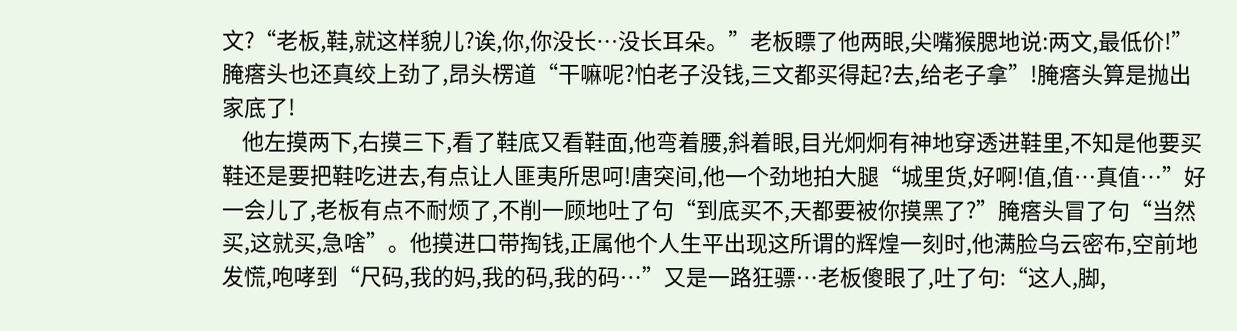文?“老板,鞋,就这样貌儿?诶,你,你没长…没长耳朵。”老板瞟了他两眼,尖嘴猴腮地说:两文,最低价!”腌瘩头也还真绞上劲了,昂头楞道“干嘛呢?怕老子没钱,三文都买得起?去,给老子拿”!腌瘩头算是抛出家底了!
    他左摸两下,右摸三下,看了鞋底又看鞋面,他弯着腰,斜着眼,目光炯炯有神地穿透进鞋里,不知是他要买鞋还是要把鞋吃进去,有点让人匪夷所思呵!唐突间,他一个劲地拍大腿“城里货,好啊!值,值…真值…”好一会儿了,老板有点不耐烦了,不削一顾地吐了句“到底买不,天都要被你摸黑了?”腌瘩头冒了句“当然买,这就买,急啥”。他摸进口带掏钱,正属他个人生平出现这所谓的辉煌一刻时,他满脸乌云密布,空前地发慌,咆哮到“尺码,我的妈,我的码,我的码…”又是一路狂骠…老板傻眼了,吐了句:“这人,脚,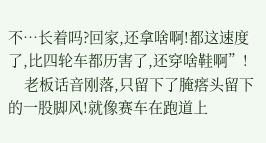不…长着吗?回家,还拿啥啊!都这速度了,比四轮车都历害了,还穿啥鞋啊”!
    老板话音刚落,只留下了腌瘩头留下的一股脚风!就像赛车在跑道上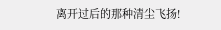离开过后的那种清尘飞扬!